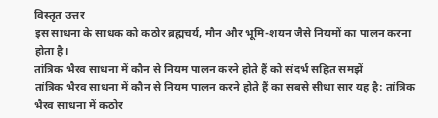विस्तृत उत्तर
इस साधना के साधक को कठोर ब्रह्मचर्य, मौन और भूमि-शयन जैसे नियमों का पालन करना होता है।
तांत्रिक भैरव साधना में कौन से नियम पालन करने होते हैं को संदर्भ सहित समझें
तांत्रिक भैरव साधना में कौन से नियम पालन करने होते हैं का सबसे सीधा सार यह है: तांत्रिक भैरव साधना में कठोर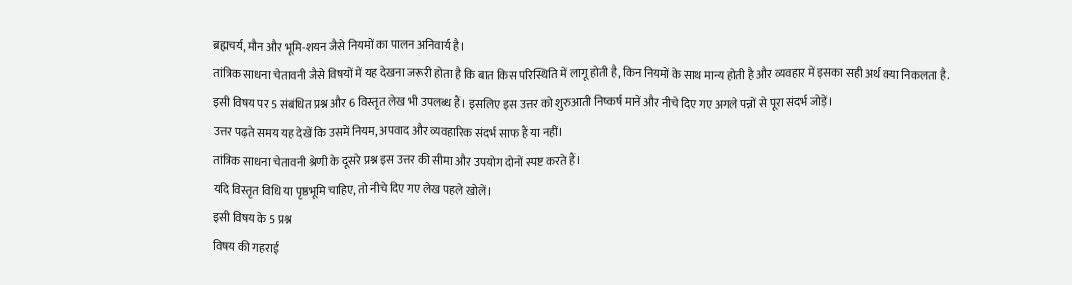ब्रह्मचर्य, मौन और भूमि-शयन जैसे नियमों का पालन अनिवार्य है।
तांत्रिक साधना चेतावनी जैसे विषयों में यह देखना जरूरी होता है कि बात किस परिस्थिति में लागू होती है, किन नियमों के साथ मान्य होती है और व्यवहार में इसका सही अर्थ क्या निकलता है.
इसी विषय पर 5 संबंधित प्रश्न और 6 विस्तृत लेख भी उपलब्ध हैं। इसलिए इस उत्तर को शुरुआती निष्कर्ष मानें और नीचे दिए गए अगले पन्नों से पूरा संदर्भ जोड़ें।
उत्तर पढ़ते समय यह देखें कि उसमें नियम, अपवाद और व्यवहारिक संदर्भ साफ हैं या नहीं।
तांत्रिक साधना चेतावनी श्रेणी के दूसरे प्रश्न इस उत्तर की सीमा और उपयोग दोनों स्पष्ट करते हैं।
यदि विस्तृत विधि या पृष्ठभूमि चाहिए, तो नीचे दिए गए लेख पहले खोलें।
इसी विषय के 5 प्रश्न
विषय की गहराई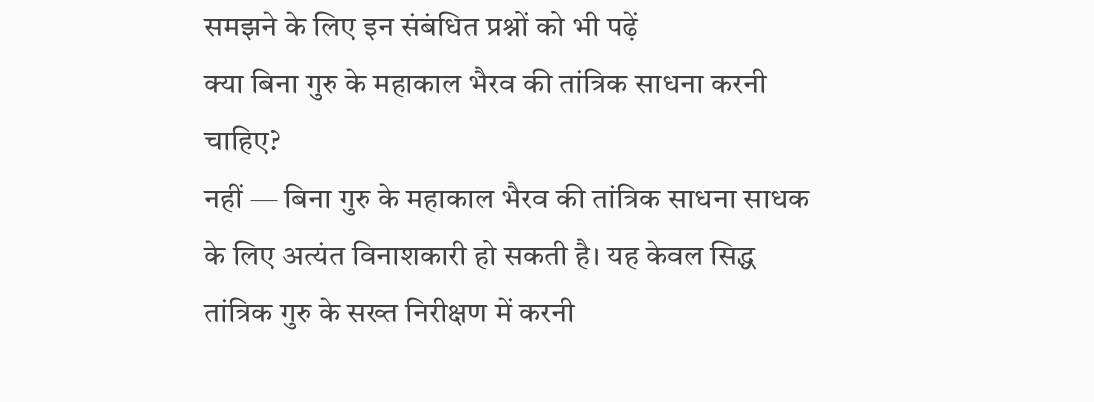समझने के लिए इन संबंधित प्रश्नों को भी पढ़ें
क्या बिना गुरु के महाकाल भैरव की तांत्रिक साधना करनी चाहिए?
नहीं — बिना गुरु के महाकाल भैरव की तांत्रिक साधना साधक के लिए अत्यंत विनाशकारी हो सकती है। यह केवल सिद्ध तांत्रिक गुरु के सख्त निरीक्षण में करनी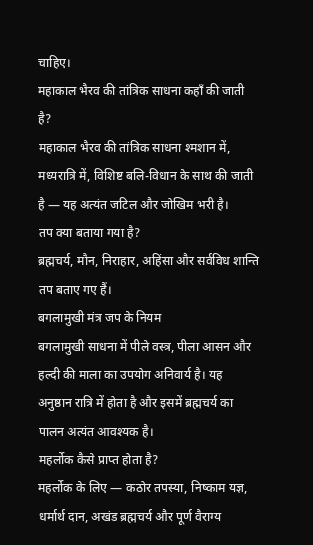चाहिए।
महाकाल भैरव की तांत्रिक साधना कहाँ की जाती है?
महाकाल भैरव की तांत्रिक साधना श्मशान में, मध्यरात्रि में, विशिष्ट बलि-विधान के साथ की जाती है — यह अत्यंत जटिल और जोखिम भरी है।
तप क्या बताया गया है?
ब्रह्मचर्य, मौन, निराहार, अहिंसा और सर्वविध शान्ति तप बताए गए हैं।
बगलामुखी मंत्र जप के नियम
बगलामुखी साधना में पीले वस्त्र, पीला आसन और हल्दी की माला का उपयोग अनिवार्य है। यह अनुष्ठान रात्रि में होता है और इसमें ब्रह्मचर्य का पालन अत्यंत आवश्यक है।
महर्लोक कैसे प्राप्त होता है?
महर्लोक के लिए — कठोर तपस्या, निष्काम यज्ञ, धर्मार्थ दान, अखंड ब्रह्मचर्य और पूर्ण वैराग्य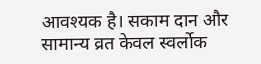आवश्यक है। सकाम दान और सामान्य व्रत केवल स्वर्लोक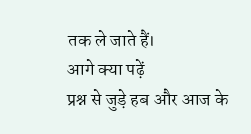तक ले जाते हैं।
आगे क्या पढ़ें
प्रश्न से जुड़े हब और आज के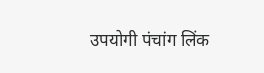उपयोगी पंचांग लिंक